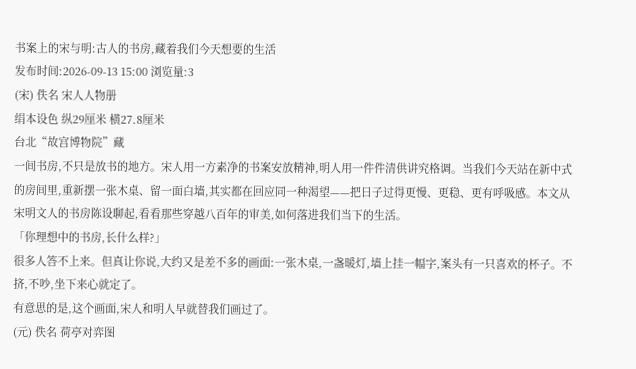书案上的宋与明:古人的书房,藏着我们今天想要的生活
发布时间:2026-09-13 15:00 浏览量:3
(宋) 佚名 宋人人物册
绢本设色 纵29厘米 横27.8厘米
台北“故宫博物院”藏
一间书房,不只是放书的地方。宋人用一方素净的书案安放精神,明人用一件件清供讲究格调。当我们今天站在新中式的房间里,重新摆一张木桌、留一面白墙,其实都在回应同一种渴望——把日子过得更慢、更稳、更有呼吸感。本文从宋明文人的书房陈设聊起,看看那些穿越八百年的审美,如何落进我们当下的生活。
「你理想中的书房,长什么样?」
很多人答不上来。但真让你说,大约又是差不多的画面:一张木桌,一盏暖灯,墙上挂一幅字,案头有一只喜欢的杯子。不挤,不吵,坐下来心就定了。
有意思的是,这个画面,宋人和明人早就替我们画过了。
(元) 佚名 荷亭对弈图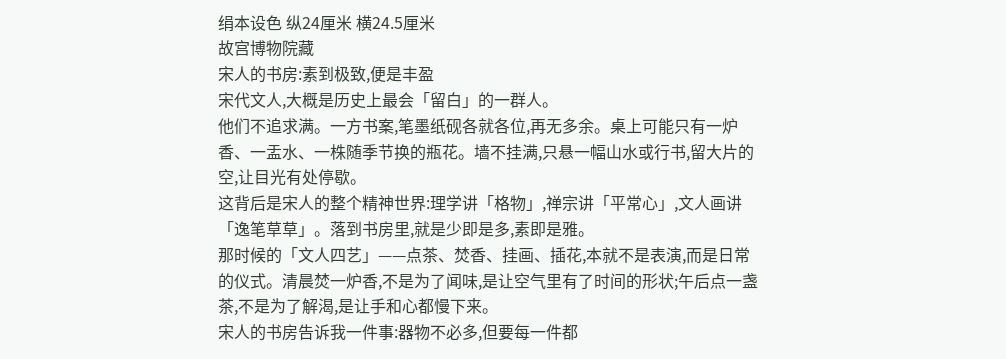绢本设色 纵24厘米 横24.5厘米
故宫博物院藏
宋人的书房:素到极致,便是丰盈
宋代文人,大概是历史上最会「留白」的一群人。
他们不追求满。一方书案,笔墨纸砚各就各位,再无多余。桌上可能只有一炉香、一盂水、一株随季节换的瓶花。墙不挂满,只悬一幅山水或行书,留大片的空,让目光有处停歇。
这背后是宋人的整个精神世界:理学讲「格物」,禅宗讲「平常心」,文人画讲「逸笔草草」。落到书房里,就是少即是多,素即是雅。
那时候的「文人四艺」——点茶、焚香、挂画、插花,本就不是表演,而是日常的仪式。清晨焚一炉香,不是为了闻味,是让空气里有了时间的形状;午后点一盏茶,不是为了解渴,是让手和心都慢下来。
宋人的书房告诉我一件事:器物不必多,但要每一件都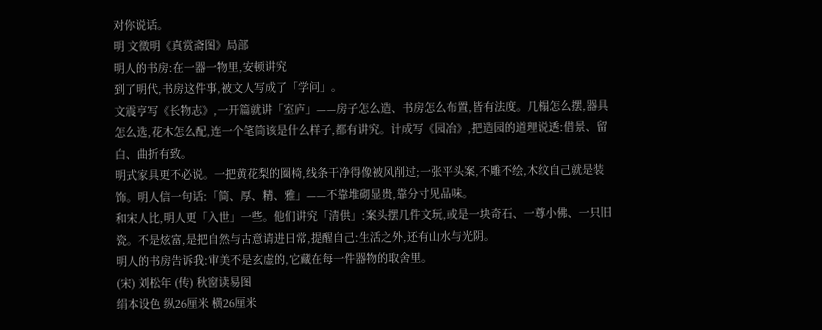对你说话。
明 文徵明《真赏斋图》局部
明人的书房:在一器一物里,安顿讲究
到了明代,书房这件事,被文人写成了「学问」。
文震亨写《长物志》,一开篇就讲「室庐」——房子怎么造、书房怎么布置,皆有法度。几榻怎么摆,器具怎么选,花木怎么配,连一个笔筒该是什么样子,都有讲究。计成写《园冶》,把造园的道理说透:借景、留白、曲折有致。
明式家具更不必说。一把黄花梨的圈椅,线条干净得像被风削过;一张平头案,不雕不绘,木纹自己就是装饰。明人信一句话:「简、厚、精、雅」——不靠堆砌显贵,靠分寸见品味。
和宋人比,明人更「入世」一些。他们讲究「清供」:案头摆几件文玩,或是一块奇石、一尊小佛、一只旧瓷。不是炫富,是把自然与古意请进日常,提醒自己:生活之外,还有山水与光阴。
明人的书房告诉我:审美不是玄虚的,它藏在每一件器物的取舍里。
(宋) 刘松年 (传) 秋窗读易图
绢本设色 纵26厘米 横26厘米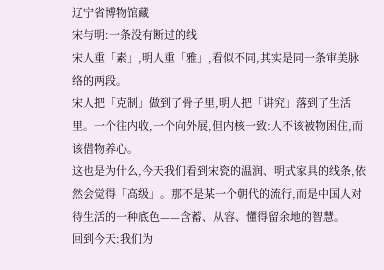辽宁省博物馆藏
宋与明:一条没有断过的线
宋人重「素」,明人重「雅」,看似不同,其实是同一条审美脉络的两段。
宋人把「克制」做到了骨子里,明人把「讲究」落到了生活里。一个往内收,一个向外展,但内核一致:人不该被物困住,而该借物养心。
这也是为什么,今天我们看到宋瓷的温润、明式家具的线条,依然会觉得「高级」。那不是某一个朝代的流行,而是中国人对待生活的一种底色——含蓄、从容、懂得留余地的智慧。
回到今天:我们为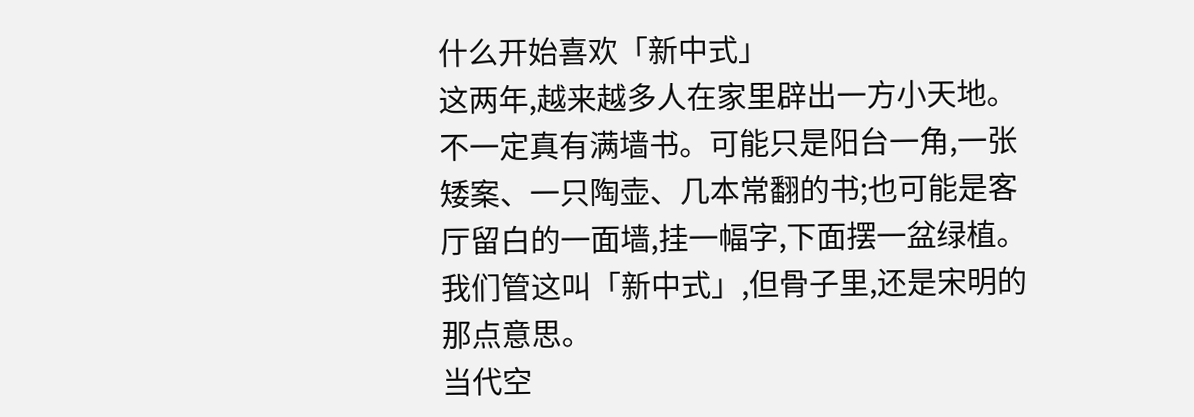什么开始喜欢「新中式」
这两年,越来越多人在家里辟出一方小天地。
不一定真有满墙书。可能只是阳台一角,一张矮案、一只陶壶、几本常翻的书;也可能是客厅留白的一面墙,挂一幅字,下面摆一盆绿植。我们管这叫「新中式」,但骨子里,还是宋明的那点意思。
当代空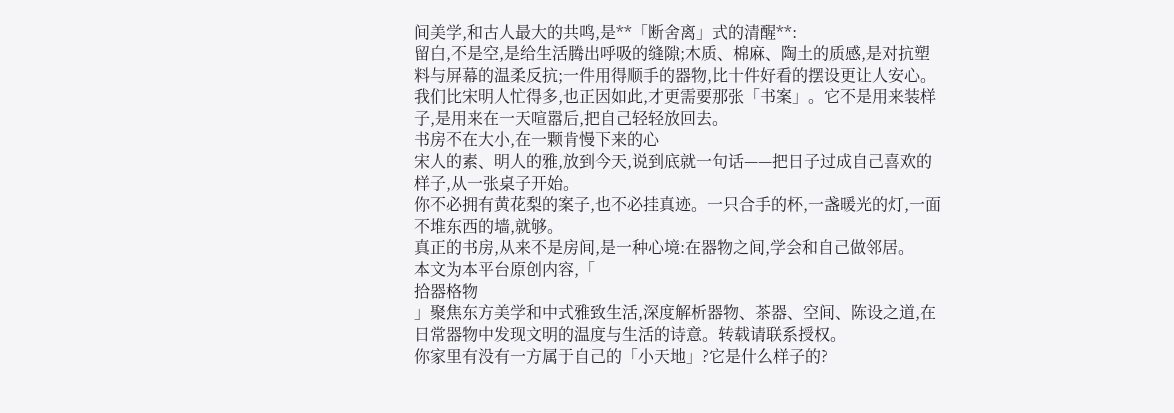间美学,和古人最大的共鸣,是**「断舍离」式的清醒**:
留白,不是空,是给生活腾出呼吸的缝隙;木质、棉麻、陶土的质感,是对抗塑料与屏幕的温柔反抗;一件用得顺手的器物,比十件好看的摆设更让人安心。我们比宋明人忙得多,也正因如此,才更需要那张「书案」。它不是用来装样子,是用来在一天喧嚣后,把自己轻轻放回去。
书房不在大小,在一颗肯慢下来的心
宋人的素、明人的雅,放到今天,说到底就一句话——把日子过成自己喜欢的样子,从一张桌子开始。
你不必拥有黄花梨的案子,也不必挂真迹。一只合手的杯,一盏暖光的灯,一面不堆东西的墙,就够。
真正的书房,从来不是房间,是一种心境:在器物之间,学会和自己做邻居。
本文为本平台原创内容,「
拾器格物
」聚焦东方美学和中式雅致生活,深度解析器物、茶器、空间、陈设之道,在日常器物中发现文明的温度与生活的诗意。转载请联系授权。
你家里有没有一方属于自己的「小天地」?它是什么样子的?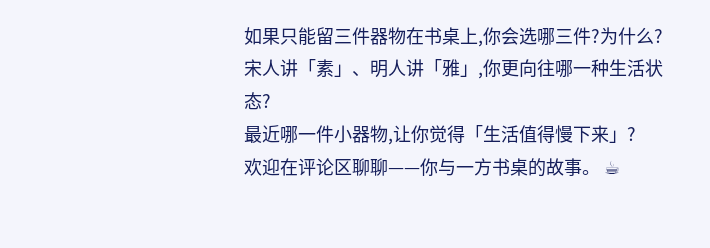如果只能留三件器物在书桌上,你会选哪三件?为什么?
宋人讲「素」、明人讲「雅」,你更向往哪一种生活状态?
最近哪一件小器物,让你觉得「生活值得慢下来」?
欢迎在评论区聊聊——你与一方书桌的故事。 ☕